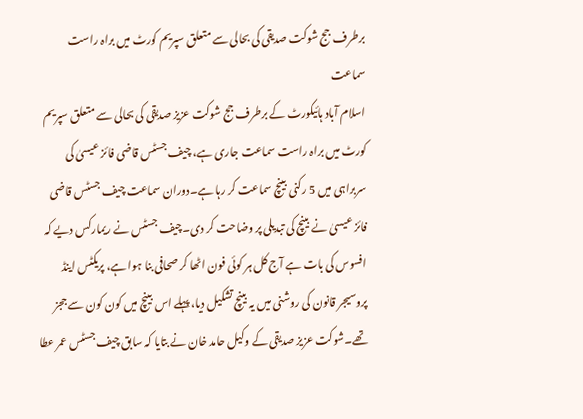برطرف جج شوکت صدیقی کی بحالی سے متعلق سپریم کورٹ میں براہ راست سماعت
اسلام آباد ہائیکورٹ کے برطرف جج شوکت عزیز صدیقی کی بحالی سے متعلق سپریم کورٹ میں براہ راست سماعت جاری ہے، چیف جسٹس قاضی فائز عیسیٰ کی سربراہی میں 5 رکنی بینچ سماعت کر رہا ہے۔دوران سماعت چیف جسٹس قاضی فائز عیسیٰ نے بینچ کی تبدیلی پر وضاحت کر دی۔چیف جسٹس نے ریمارکس دیے کہ افسوس کی بات ہے آج کل ہر کوئی فون اٹھا کر صحافی بنا ہوا ہے، پریکٹس اینڈ پروسیجر قانون کی روشنی میں یہ بینچ تشکیل دیا، پہلے اس بینچ میں کون کون سے ججز تھے۔شوکت عزیز صدیقی کے وکیل حامد خان نے بتایا کہ سابق چیف جسٹس عمر عطا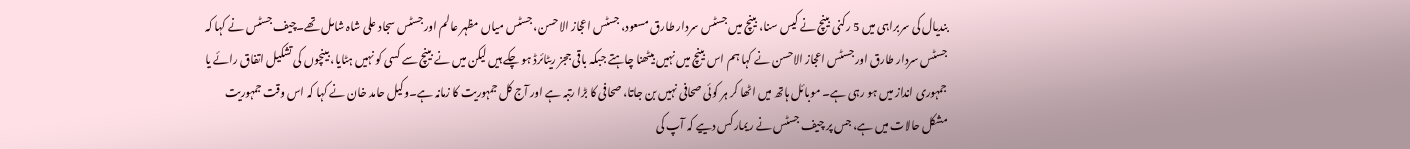بندیال کی سربراہی میں 5 رکنی بینچ نے کیس سنا، بینچ میں جسٹس سردار طارق مسعود، جسٹس اعجاز الاحسن، جسٹس میاں مظہر عالم اور جسٹس سجاد علی شاہ شامل تھے۔چیف جسٹس نے کہا کہ جسٹس سردار طارق اور جسٹس اعجاز الاحسن نے کہا ہم اس بینچ میں نہیں بیٹھنا چاہتے جبکہ باقی ججز ریٹائرڈ ہو چکے ہیں لیکن میں نے بینچ سے کسی کو نہیں ہٹایا، بینچوں کی تشکیل اتفاق رائے یا جمہوری انداز میں ہو رہی ہے۔ موبائل ہاتھ میں اٹھا کر ہر کوئی صحافی نہیں بن جاتا، صحافی کا بڑا رتبہ ہے اور آج کل جمہوریت کا زمانہ ہے۔وکیل حامد خان نے کہا کہ اس وقت جمہوریت مشکل حالات میں ہے، جس پر چیف جسٹس نے ریمارکس دییے کہ آپ کی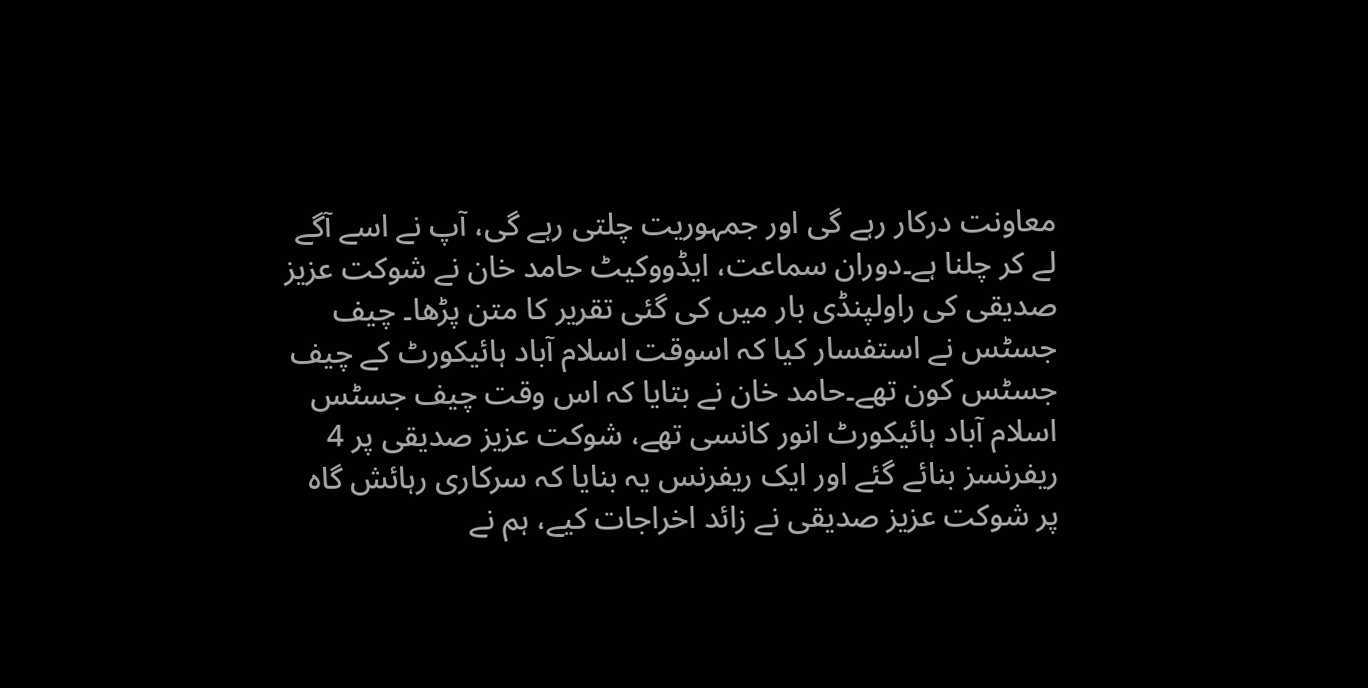معاونت درکار رہے گی اور جمہوریت چلتی رہے گی، آپ نے اسے آگے لے کر چلنا ہے۔دوران سماعت، ایڈووکیٹ حامد خان نے شوکت عزیز صدیقی کی راولپنڈی بار میں کی گئی تقریر کا متن پڑھا۔ چیف جسٹس نے استفسار کیا کہ اسوقت اسلام آباد ہائیکورٹ کے چیف جسٹس کون تھے۔حامد خان نے بتایا کہ اس وقت چیف جسٹس اسلام آباد ہائیکورٹ انور کانسی تھے، شوکت عزیز صدیقی پر 4 ریفرنسز بنائے گئے اور ایک ریفرنس یہ بنایا کہ سرکاری رہائش گاہ پر شوکت عزیز صدیقی نے زائد اخراجات کیے، ہم نے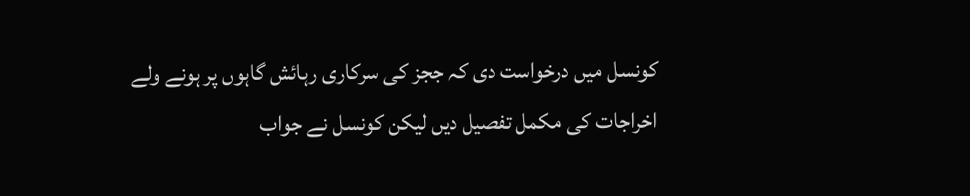کونسل میں درخواست دی کہ ججز کی سرکاری رہائش گاہوں پر ہونے ولے اخراجات کی مکمل تفصیل دیں لیکن کونسل نے جواب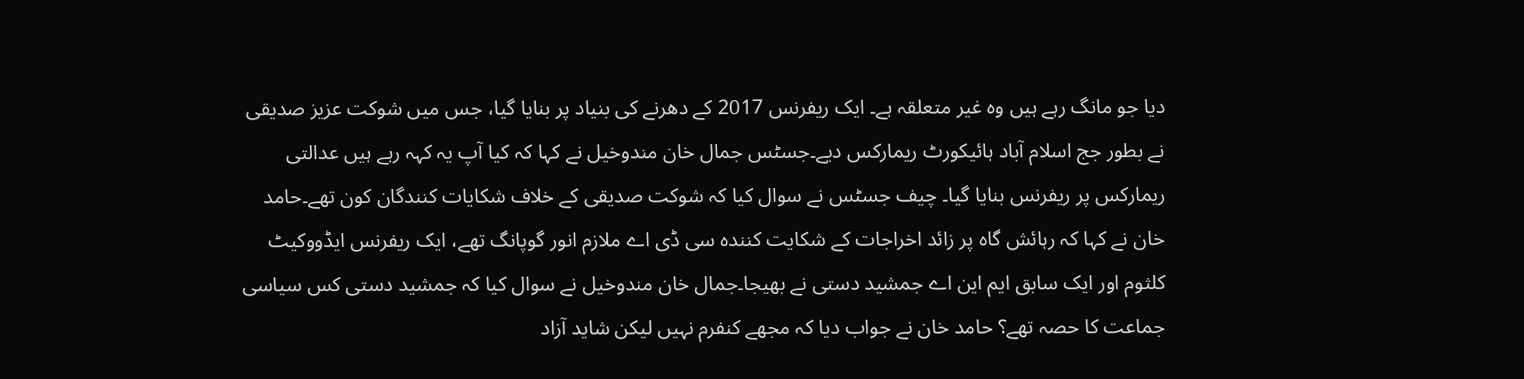دیا جو مانگ رہے ہیں وہ غیر متعلقہ ہے۔ ایک ریفرنس 2017 کے دھرنے کی بنیاد پر بنایا گیا، جس میں شوکت عزیز صدیقی نے بطور جج اسلام آباد ہائیکورٹ ریمارکس دیے۔جسٹس جمال خان مندوخیل نے کہا کہ کیا آپ یہ کہہ رہے ہیں عدالتی ریمارکس پر ریفرنس بنایا گیا۔ چیف جسٹس نے سوال کیا کہ شوکت صدیقی کے خلاف شکایات کنندگان کون تھے۔حامد خان نے کہا کہ رہائش گاہ پر زائد اخراجات کے شکایت کنندہ سی ڈی اے ملازم انور گوپانگ تھے، ایک ریفرنس ایڈووکیٹ کلثوم اور ایک سابق ایم این اے جمشید دستی نے بھیجا۔جمال خان مندوخیل نے سوال کیا کہ جمشید دستی کس سیاسی جماعت کا حصہ تھے؟ حامد خان نے جواب دیا کہ مجھے کنفرم نہیں لیکن شاید آزاد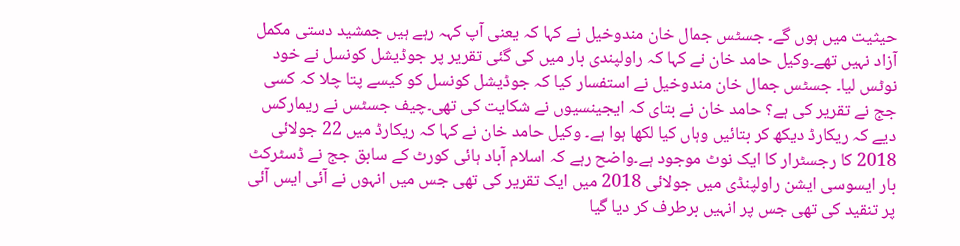حیثیت میں ہوں گے۔ جسٹس جمال خان مندوخیل نے کہا کہ یعنی آپ کہہ رہے ہیں جمشید دستی مکمل آزاد نہیں تھے۔وکیل حامد خان نے کہا کہ راولپندی بار میں کی گئی تقریر پر جوڈیشل کونسل نے خود نوٹس لیا۔ جسٹس جمال خان مندوخیل نے استفسار کیا کہ جوڈیشل کونسل کو کیسے پتا چلا کہ کسی جج نے تقریر کی ہے؟ حامد خان نے بتای کہ ایجینسیوں نے شکایت کی تھی۔چیف جسٹس نے ریمارکس دیے کہ ریکارڈ دیکھ کر بتائیں وہاں کیا لکھا ہوا ہے۔ وکیل حامد خان نے کہا کہ ریکارڈ میں 22 جولائی 2018 کا رجسٹرار کا ایک نوٹ موجود ہے۔واضح رہے کہ اسلام آباد ہائی کورٹ کے سابق جج نے ڈسٹرکٹ بار ایسوسی ایشن راولپنڈی میں جولائی 2018 میں ایک تقریر کی تھی جس میں انہوں نے آئی ایس آئی پر تنقید کی تھی جس پر انہیں برطرف کر دیا گیا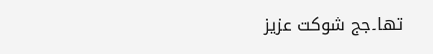تھا۔جج شوکت عزیز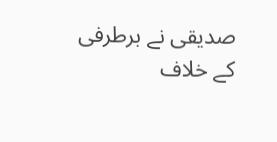صدیقی نے برطرفی کے خلاف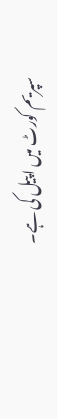سپریم کورٹ میں اپیل کی ہے۔